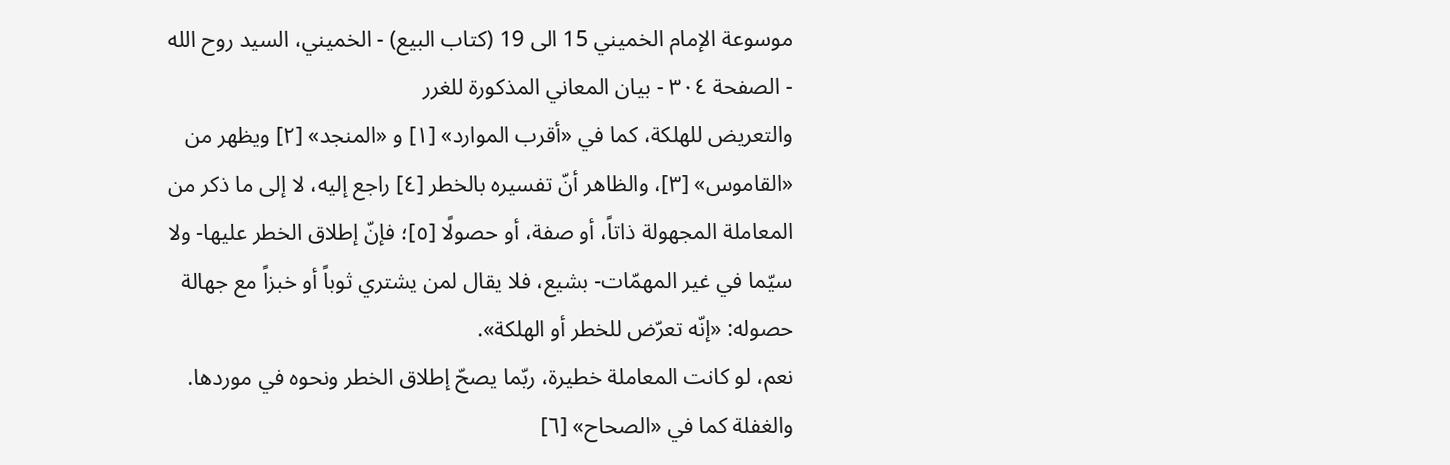موسوعة الإمام الخميني 15 الى 19 (كتاب البيع) - الخميني، السيد روح الله - الصفحة ٣٠٤ - بيان المعاني المذكورة للغرر
والتعريض للهلكة، كما في «أقرب الموارد» [١] و «المنجد» [٢] ويظهر من «القاموس» [٣]، والظاهر أنّ تفسيره بالخطر [٤] راجع إليه، لا إلى ما ذكر من المعاملة المجهولة ذاتاً، أو صفة، أو حصولًا [٥]؛ فإنّ إطلاق الخطر عليها- ولا سيّما في غير المهمّات- بشيع، فلا يقال لمن يشتري ثوباً أو خبزاً مع جهالة حصوله: «إنّه تعرّض للخطر أو الهلكة».
نعم، لو كانت المعاملة خطيرة، ربّما يصحّ إطلاق الخطر ونحوه في موردها.
والغفلة كما في «الصحاح» [٦]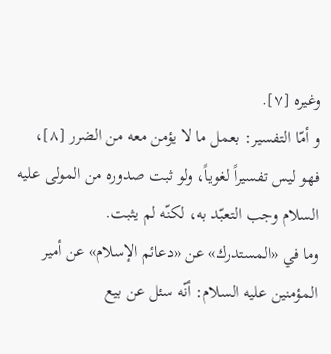وغيره [٧].
و أمّا التفسير: بعمل ما لا يؤمن معه من الضرر [٨]، فهو ليس تفسيراً لغوياً، ولو ثبت صدوره من المولى عليه السلام وجب التعبّد به، لكنّه لم يثبت.
وما في «المستدرك» عن «دعائم الإسلام» عن أمير المؤمنين عليه السلام: أنّه سئل عن بيع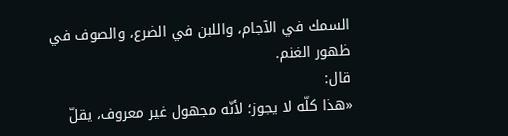السمك في الآجام، واللبن في الضرع، والصوف في ظهور الغنم.
قال:
«هذا كلّه لا يجوز؛ لأنّه مجهول غير معروف، يقلّ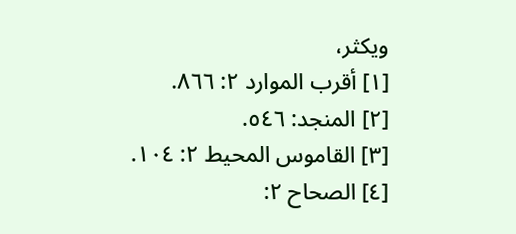ويكثر،
[١] أقرب الموارد ٢: ٨٦٦.
[٢] المنجد: ٥٤٦.
[٣] القاموس المحيط ٢: ١٠٤.
[٤] الصحاح ٢: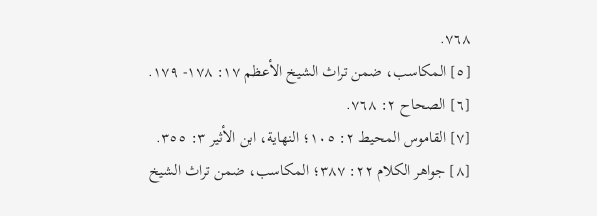٧٦٨.
[٥] المكاسب، ضمن تراث الشيخ الأعظم ١٧: ١٧٨- ١٧٩.
[٦] الصحاح ٢: ٧٦٨.
[٧] القاموس المحيط ٢: ١٠٥؛ النهاية، ابن الأثير ٣: ٣٥٥.
[٨] جواهر الكلام ٢٢: ٣٨٧؛ المكاسب، ضمن تراث الشيخ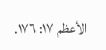الأعظم ١٧: ١٧٦.